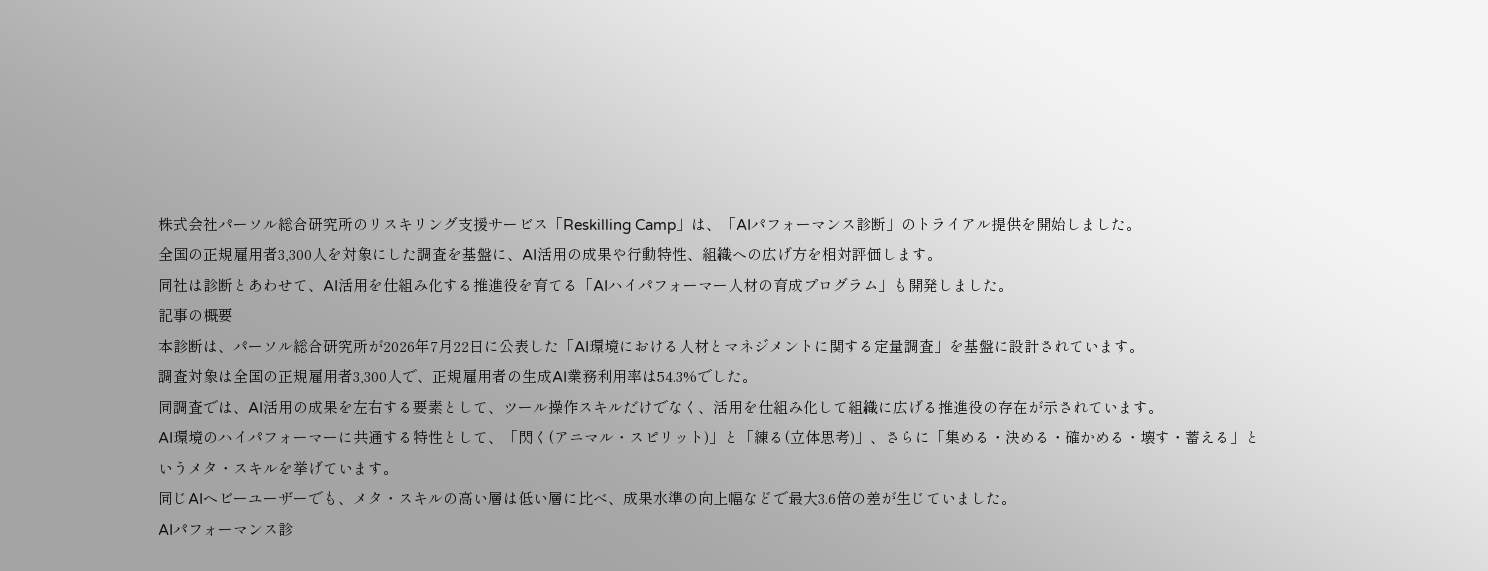株式会社パーソル総合研究所のリスキリング支援サービス「Reskilling Camp」は、「AIパフォーマンス診断」のトライアル提供を開始しました。
全国の正規雇用者3,300人を対象にした調査を基盤に、AI活用の成果や行動特性、組織への広げ方を相対評価します。
同社は診断とあわせて、AI活用を仕組み化する推進役を育てる「AIハイパフォーマー人材の育成プログラム」も開発しました。
記事の概要
本診断は、パーソル総合研究所が2026年7月22日に公表した「AI環境における人材とマネジメントに関する定量調査」を基盤に設計されています。
調査対象は全国の正規雇用者3,300人で、正規雇用者の生成AI業務利用率は54.3%でした。
同調査では、AI活用の成果を左右する要素として、ツール操作スキルだけでなく、活用を仕組み化して組織に広げる推進役の存在が示されています。
AI環境のハイパフォーマーに共通する特性として、「閃く(アニマル・スピリット)」と「練る(立体思考)」、さらに「集める・決める・確かめる・壊す・蓄える」というメタ・スキルを挙げています。
同じAIヘビーユーザーでも、メタ・スキルの高い層は低い層に比べ、成果水準の向上幅などで最大3.6倍の差が生じていました。
AIパフォーマンス診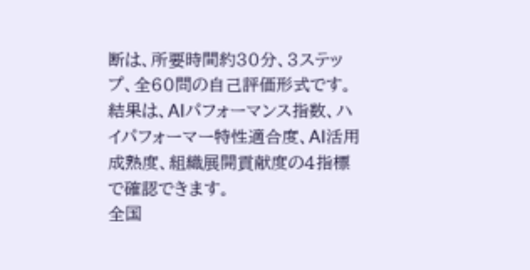断は、所要時間約30分、3ステップ、全60問の自己評価形式です。
結果は、AIパフォーマンス指数、ハイパフォーマー特性適合度、AI活用成熟度、組織展開貢献度の4指標で確認できます。
全国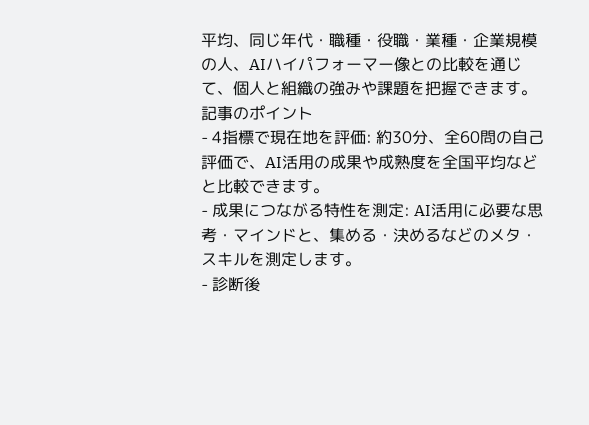平均、同じ年代・職種・役職・業種・企業規模の人、AIハイパフォーマー像との比較を通じて、個人と組織の強みや課題を把握できます。
記事のポイント
- 4指標で現在地を評価: 約30分、全60問の自己評価で、AI活用の成果や成熟度を全国平均などと比較できます。
- 成果につながる特性を測定: AI活用に必要な思考・マインドと、集める・決めるなどのメタ・スキルを測定します。
- 診断後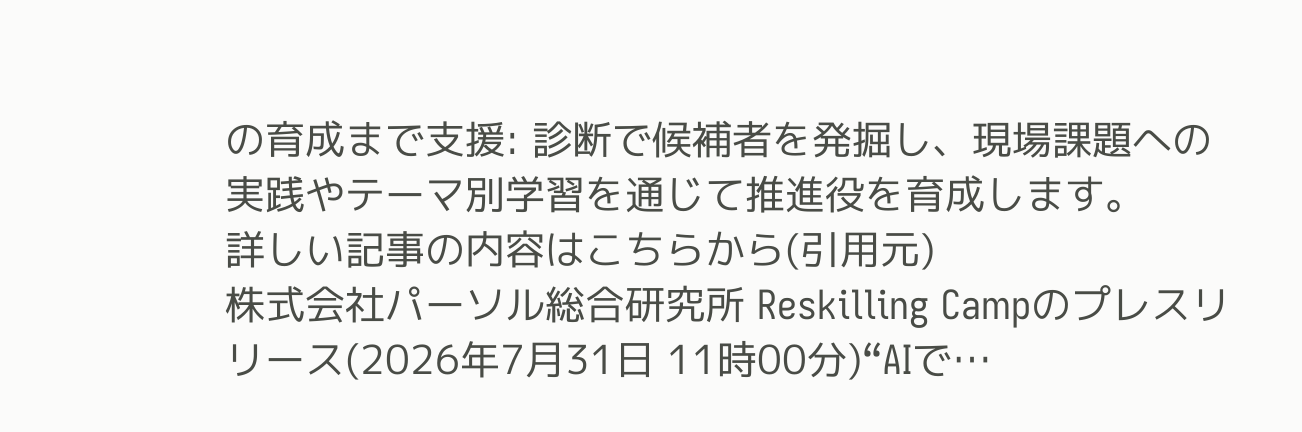の育成まで支援: 診断で候補者を発掘し、現場課題への実践やテーマ別学習を通じて推進役を育成します。
詳しい記事の内容はこちらから(引用元)
株式会社パーソル総合研究所 Reskilling Campのプレスリリース(2026年7月31日 11時00分)“AIで…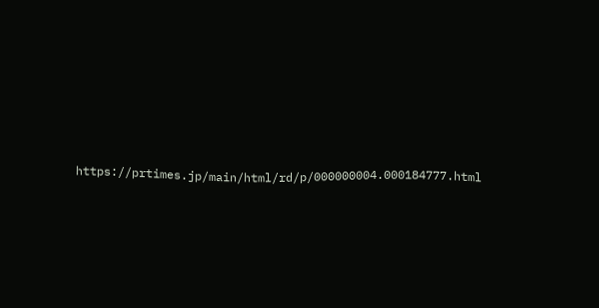https://prtimes.jp/main/html/rd/p/000000004.000184777.html